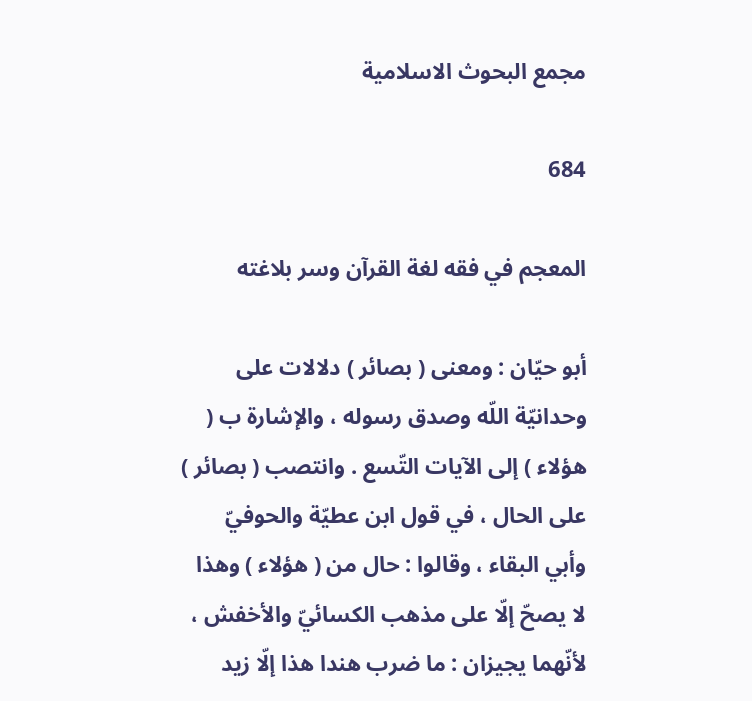مجمع البحوث الاسلامية

684

المعجم في فقه لغة القرآن وسر بلاغته

أبو حيّان : ومعنى ( بصائر ) دلالات على وحدانيّة اللّه وصدق رسوله ، والإشارة ب ( هؤلاء ) إلى الآيات التّسع . وانتصب ( بصائر ) على الحال ، في قول ابن عطيّة والحوفيّ وأبي البقاء ، وقالوا : حال من ( هؤلاء ) وهذا لا يصحّ إلّا على مذهب الكسائيّ والأخفش ، لأنّهما يجيزان : ما ضرب هندا هذا إلّا زيد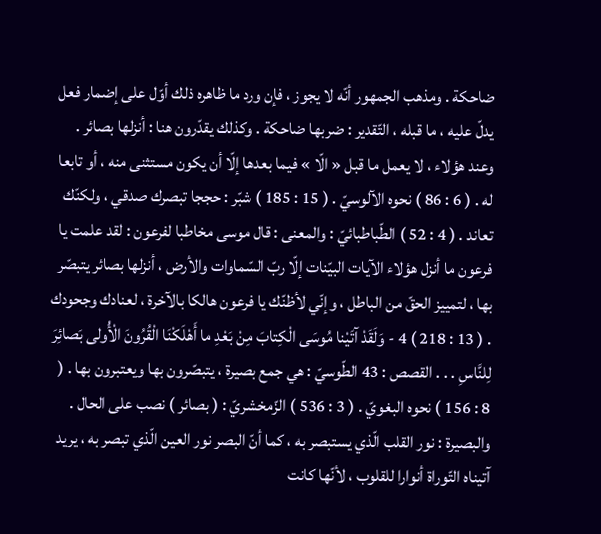ضاحكة . ومذهب الجمهور أنّه لا يجوز ، فإن ورد ما ظاهره ذلك أوّل على إضمار فعل يدلّ عليه ، ما قبله ، التّقدير : ضربها ضاحكة . وكذلك يقدّرون هنا : أنزلها بصائر . وعند هؤلاء ، لا يعمل ما قبل « الّا » فيما بعدها إلّا أن يكون مستثنى منه ، أو تابعا له . ( 6 : 86 ) نحوه الآلوسيّ . ( 15 : 185 ) شبّر : حججا تبصرك صدقي ، ولكنّك تعاند . ( 4 : 52 ) الطّباطبائيّ : والمعنى : قال موسى مخاطبا لفرعون : لقد علمت يا فرعون ما أنزل هؤلاء الآيات البيّنات إلّا ربّ السّماوات والأرض ، أنزلها بصائر يتبصّر بها ، لتمييز الحقّ من الباطل ، وإنّي لأظنّك يا فرعون هالكا بالآخرة ، لعنادك وجحودك . ( 13 : 218 ) 4 - وَلَقَدْ آتَيْنا مُوسَى الْكِتابَ مِنْ بَعْدِ ما أَهْلَكْنَا الْقُرُونَ الْأُولى بَصائِرَ لِلنَّاسِ . . . القصص : 43 الطّوسيّ : هي جمع بصيرة ، يتبصّرون بها ويعتبرون بها . ( 8 : 156 ) نحوه البغويّ . ( 3 : 536 ) الزّمخشريّ : ( بصائر ) نصب على الحال . والبصيرة : نور القلب الّذي يستبصر به ، كما أنّ البصر نور العين الّذي تبصر به ، يريد آتيناه التّوراة أنوارا للقلوب ، لأنّها كانت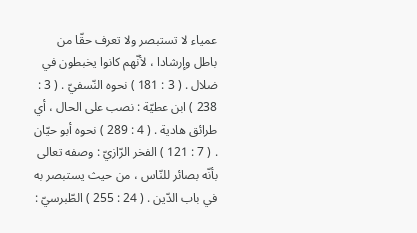عمياء لا تستبصر ولا تعرف حقّا من باطل وإرشادا ، لأنّهم كانوا يخبطون في ضلال . ( 3 : 181 ) نحوه النّسفيّ . ( 3 : 238 ) ابن عطيّة : نصب على الحال ، أي طرائق هادية . ( 4 : 289 ) نحوه أبو حيّان . ( 7 : 121 ) الفخر الرّازيّ : وصفه تعالى بأنّه بصائر للنّاس ، من حيث يستبصر به في باب الدّين . ( 24 : 255 ) الطّبرسيّ :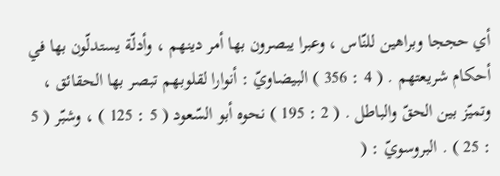أي حججا وبراهين للنّاس ، وعبرا يبصرون بها أمر دينهم ، وأدلّة يستدلّون بها في أحكام شريعتهم . ( 4 : 356 ) البيضاويّ : أنوارا لقلوبهم تبصر بها الحقائق ، وتميّز بين الحقّ والباطل . ( 2 : 195 ) نحوه أبو السّعود ( 5 : 125 ) ، وشبّر ( 5 : 25 ) . البروسويّ : (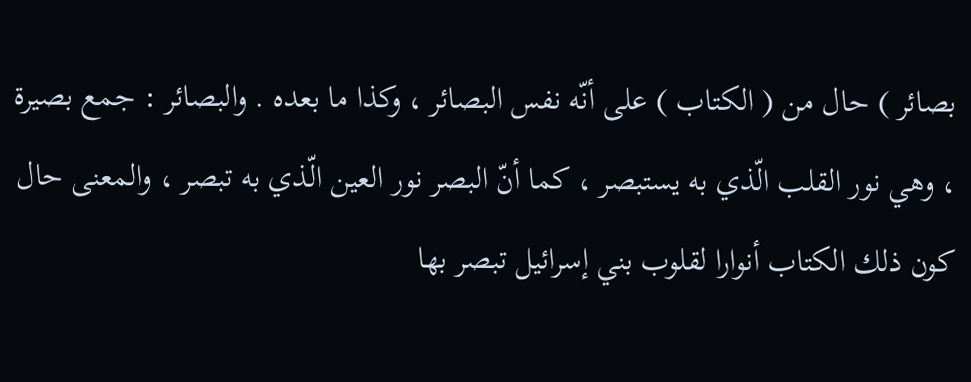بصائر ) حال من ( الكتاب ) على أنّه نفس البصائر ، وكذا ما بعده . والبصائر : جمع بصيرة ، وهي نور القلب الّذي به يستبصر ، كما أنّ البصر نور العين الّذي به تبصر ، والمعنى حال كون ذلك الكتاب أنوارا لقلوب بني إسرائيل تبصر بها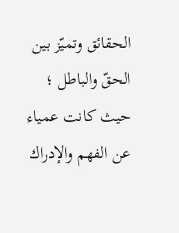الحقائق وتميّز بين الحقّ والباطل ؛ حيث كانت عمياء عن الفهم والإدراك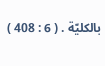بالكليّة . ( 6 : 408 )